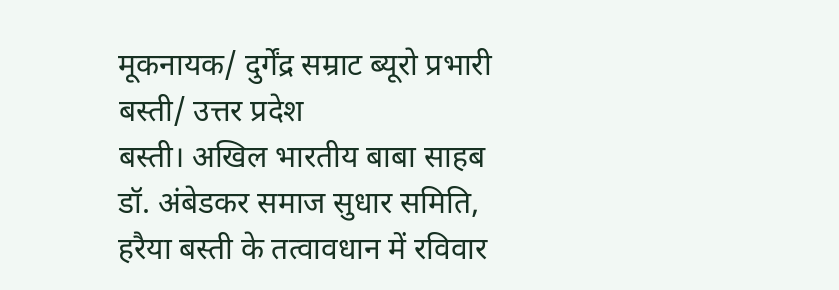मूकनायक/ दुर्गेंद्र सम्राट ब्यूरो प्रभारी बस्ती/ उत्तर प्रदेश
बस्ती। अखिल भारतीय बाबा साहब डॉ. अंबेडकर समाज सुधार समिति, हरैया बस्ती के तत्वावधान में रविवार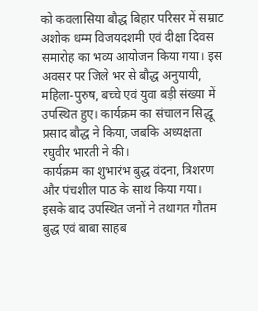को कवलासिया बौद्ध बिहार परिसर में सम्राट अशोक धम्म विजयदशमी एवं दीक्षा दिवस समारोह का भव्य आयोजन किया गया। इस अवसर पर जिले भर से बौद्ध अनुयायी, महिला-पुरुष, बच्चे एवं युवा बड़ी संख्या में उपस्थित हुए। कार्यक्रम का संचालन सिद्धू प्रसाद बौद्ध ने किया, जबकि अध्यक्षता रघुवीर भारती ने की।
कार्यक्रम का शुभारंभ बुद्ध वंदना, त्रिशरण और पंचशील पाठ के साथ किया गया। इसके बाद उपस्थित जनों ने तथागत गौतम बुद्ध एवं बाबा साहब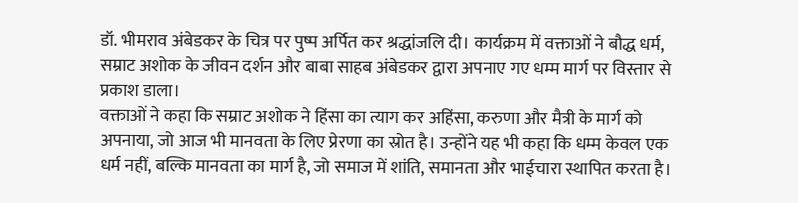डॉ. भीमराव अंबेडकर के चित्र पर पुष्प अर्पित कर श्रद्धांजलि दी। कार्यक्रम में वक्ताओं ने बौद्ध धर्म, सम्राट अशोक के जीवन दर्शन और बाबा साहब अंबेडकर द्वारा अपनाए गए धम्म मार्ग पर विस्तार से प्रकाश डाला।
वक्ताओं ने कहा कि सम्राट अशोक ने हिंसा का त्याग कर अहिंसा, करुणा और मैत्री के मार्ग को अपनाया, जो आज भी मानवता के लिए प्रेरणा का स्रोत है। उन्होंने यह भी कहा कि धम्म केवल एक धर्म नहीं, बल्कि मानवता का मार्ग है, जो समाज में शांति, समानता और भाईचारा स्थापित करता है।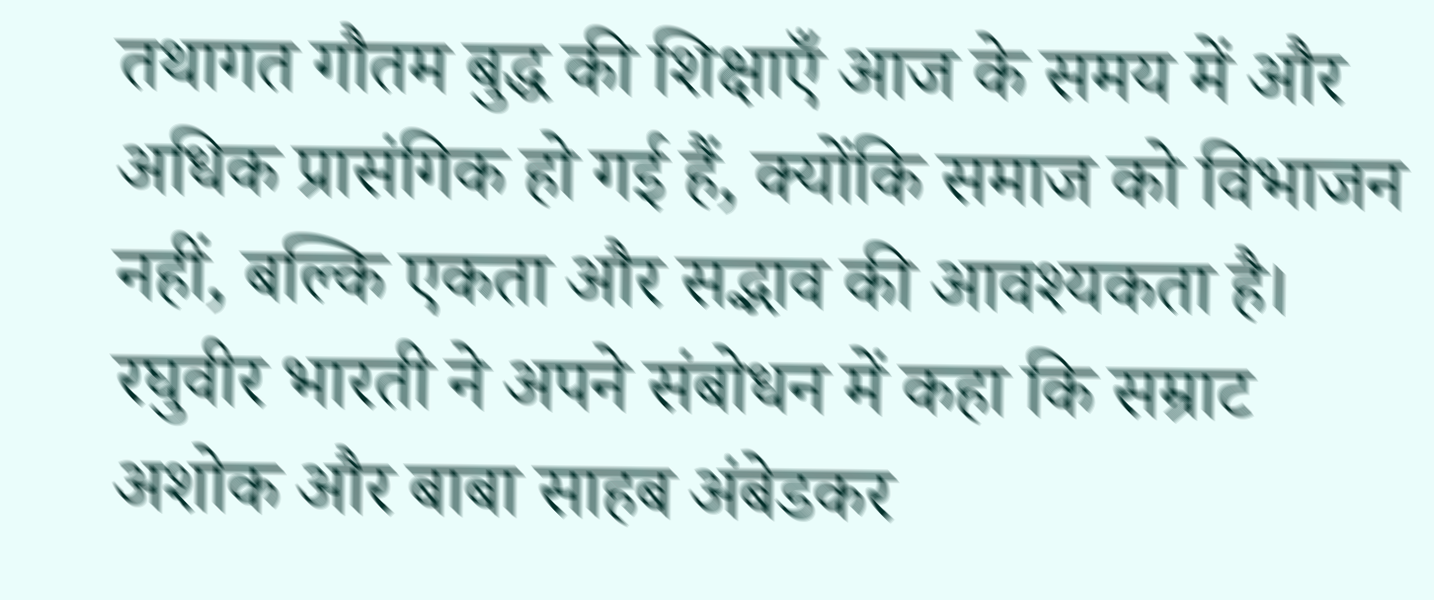तथागत गौतम बुद्ध की शिक्षाएँ आज के समय में और अधिक प्रासंगिक हो गई हैं, क्योंकि समाज को विभाजन नहीं, बल्कि एकता और सद्भाव की आवश्यकता है।
रघुवीर भारती ने अपने संबोधन में कहा कि सम्राट अशोक और बाबा साहब अंबेडकर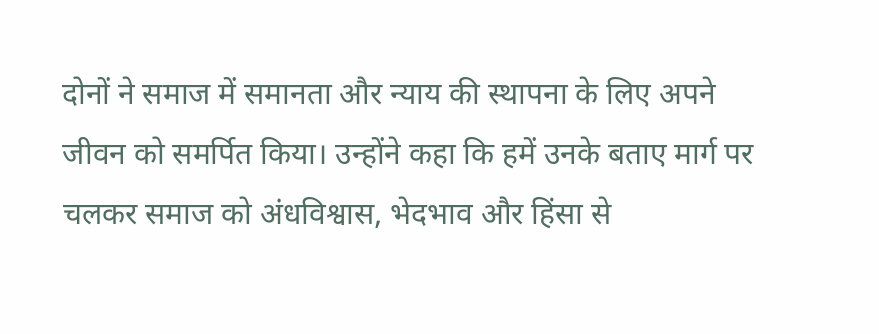दोनों ने समाज में समानता और न्याय की स्थापना के लिए अपने जीवन को समर्पित किया। उन्होंने कहा कि हमें उनके बताए मार्ग पर चलकर समाज को अंधविश्वास, भेदभाव और हिंसा से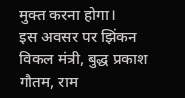मुक्त करना होगा।
इस अवसर पर झिंकन विकल मंत्री, बुद्ध प्रकाश गौतम, राम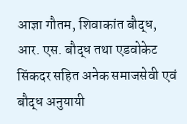आज्ञा गौतम, शिवाकांत बौद्ध, आर. एस. बौद्ध तथा एडवोकेट सिंकदर सहित अनेक समाजसेवी एवं बौद्ध अनुयायी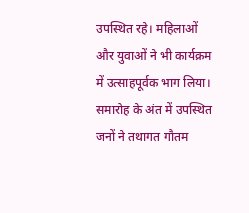उपस्थित रहे। महिलाओं और युवाओं ने भी कार्यक्रम में उत्साहपूर्वक भाग लिया।
समारोह के अंत में उपस्थित जनों ने तथागत गौतम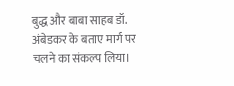बुद्ध और बाबा साहब डॉ. अंबेडकर के बताए मार्ग पर चलने का संकल्प लिया।